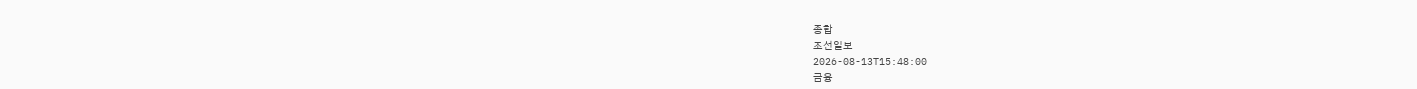종합
조선일보
2026-08-13T15:48:00
금융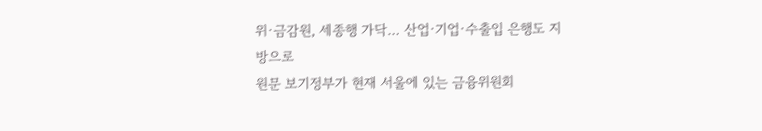위·금감원, 세종행 가닥… 산업·기업·수출입 은행도 지방으로
원문 보기정부가 현재 서울에 있는 금융위원회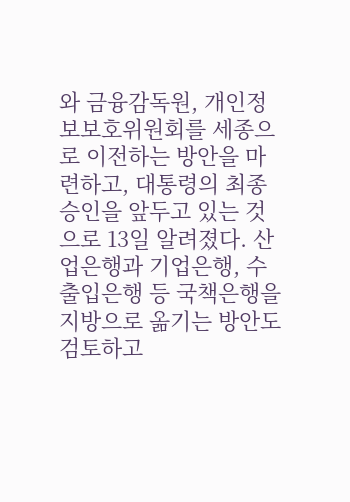와 금융감독원, 개인정보보호위원회를 세종으로 이전하는 방안을 마련하고, 대통령의 최종 승인을 앞두고 있는 것으로 13일 알려졌다. 산업은행과 기업은행, 수출입은행 등 국책은행을 지방으로 옮기는 방안도 검토하고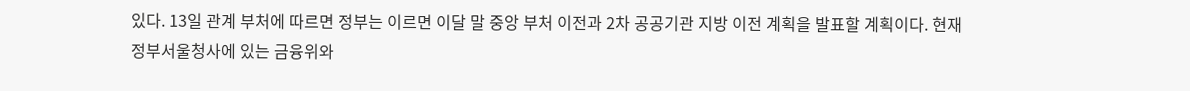있다. 13일 관계 부처에 따르면 정부는 이르면 이달 말 중앙 부처 이전과 2차 공공기관 지방 이전 계획을 발표할 계획이다. 현재 정부서울청사에 있는 금융위와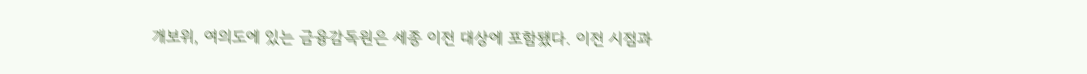개보위, 여의도에 있는 금융감독원은 세종 이전 대상에 포함됐다. 이전 시점과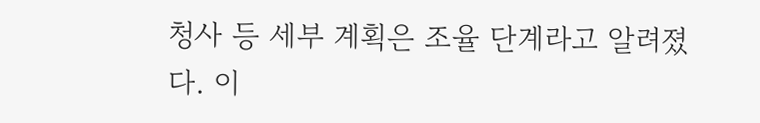청사 등 세부 계획은 조율 단계라고 알려졌다. 이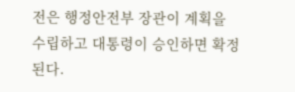전은 행정안전부 장관이 계획을 수립하고 대통령이 승인하면 확정된다.